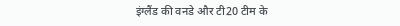इंग्लैंड की वनडे और टी20 टीम के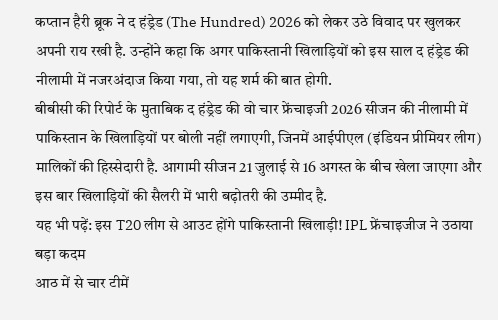कप्तान हैरी ब्रूक ने द हंड्रेड (The Hundred) 2026 को लेकर उठे विवाद पर खुलकर अपनी राय रखी है. उन्होंने कहा कि अगर पाकिस्तानी खिलाड़ियों को इस साल द हंड्रेड की नीलामी में नजरअंदाज किया गया, तो यह शर्म की बात होगी.
बीबीसी की रिपोर्ट के मुताबिक द हंड्रेड की वो चार फ्रेंचाइजी 2026 सीजन की नीलामी में पाकिस्तान के खिलाड़ियों पर बोली नहीं लगाएगी, जिनमें आईपीएल (इंडियन प्रीमियर लीग) मालिकों की हिस्सेदारी है. आगामी सीजन 21 जुलाई से 16 अगस्त के बीच खेला जाएगा और इस बार खिलाड़ियों की सैलरी में भारी बढ़ोतरी की उम्मीद है.
यह भी पढ़ें: इस T20 लीग से आउट होंगे पाकिस्तानी खिलाड़ी! IPL फ्रेंचाइजीज ने उठाया बड़ा कदम
आठ में से चार टीमें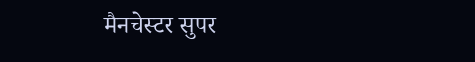मैनचेस्टर सुपर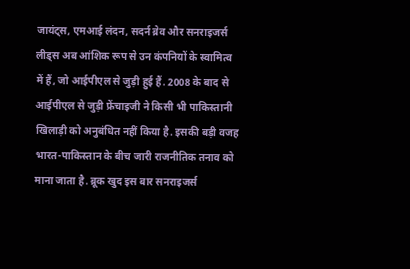जायंट्स, एमआई लंदन, सदर्न ब्रेव और सनराइजर्स लीड्स अब आंशिक रूप से उन कंपनियों के स्वामित्व में हैं, जो आईपीएल से जुड़ी हुई हैं. 2008 के बाद से आईपीएल से जुड़ी फ्रेंचाइजी ने किसी भी पाकिस्तानी खिलाड़ी को अनुबंधित नहीं किया है. इसकी बड़ी वजह भारत-पाकिस्तान के बीच जारी राजनीतिक तनाव को माना जाता है. ब्रूक खुद इस बार सनराइजर्स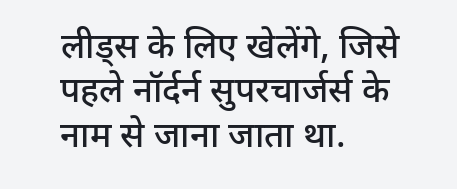लीड्स के लिए खेलेंगे, जिसे पहले नॉर्दर्न सुपरचार्जर्स के नाम से जाना जाता था.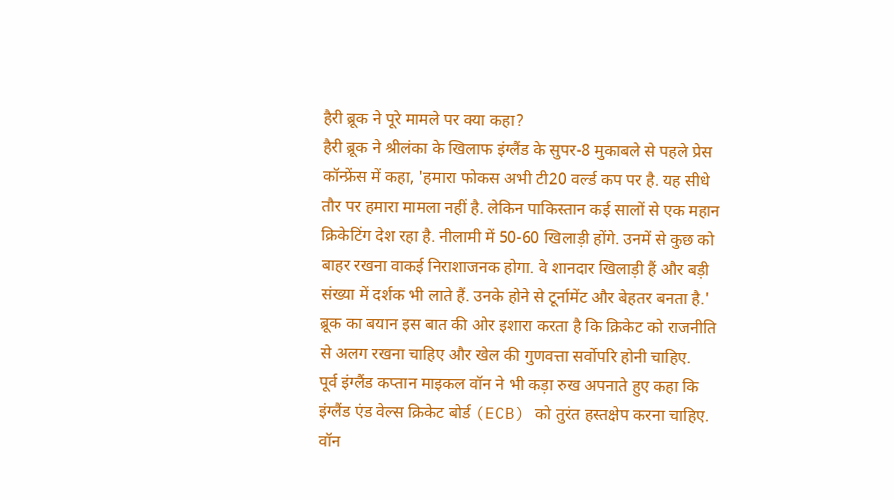हैरी ब्रूक ने पूरे मामले पर क्या कहा?
हैरी ब्रूक ने श्रीलंका के खिलाफ इंग्लैंड के सुपर-8 मुकाबले से पहले प्रेस कॉन्फ्रेंस में कहा, 'हमारा फोकस अभी टी20 वर्ल्ड कप पर है. यह सीधे तौर पर हमारा मामला नहीं है. लेकिन पाकिस्तान कई सालों से एक महान क्रिकेटिंग देश रहा है. नीलामी में 50-60 खिलाड़ी होंगे. उनमें से कुछ को बाहर रखना वाकई निराशाजनक होगा. वे शानदार खिलाड़ी हैं और बड़ी संख्या में दर्शक भी लाते हैं. उनके होने से टूर्नामेंट और बेहतर बनता है.' ब्रूक का बयान इस बात की ओर इशारा करता है कि क्रिकेट को राजनीति से अलग रखना चाहिए और खेल की गुणवत्ता सर्वोपरि होनी चाहिए.
पूर्व इंग्लैंड कप्तान माइकल वॉन ने भी कड़ा रुख अपनाते हुए कहा कि इंग्लैंड एंड वेल्स क्रिकेट बोर्ड (ECB) को तुरंत हस्तक्षेप करना चाहिए. वॉन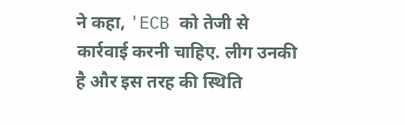ने कहा, 'ECB को तेजी से कार्रवाई करनी चाहिए. लीग उनकी है और इस तरह की स्थिति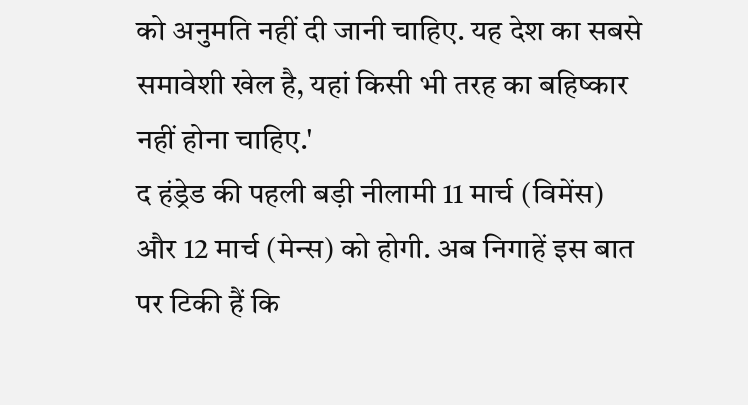को अनुमति नहीं दी जानी चाहिए. यह देश का सबसे समावेशी खेल है, यहां किसी भी तरह का बहिष्कार नहीं होना चाहिए.'
द हंड्रेड की पहली बड़ी नीलामी 11 मार्च (विमेंस) और 12 मार्च (मेन्स) को होगी. अब निगाहें इस बात पर टिकी हैं कि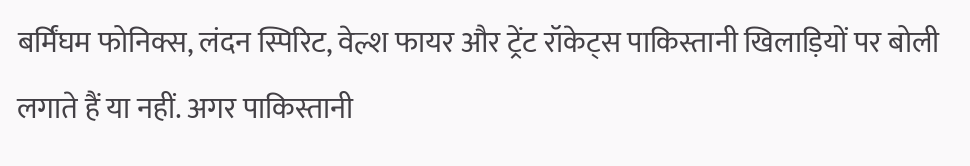बर्मिंघम फोनिक्स, लंदन स्पिरिट, वेल्श फायर और ट्रेंट रॉकेट्स पाकिस्तानी खिलाड़ियों पर बोली लगाते हैं या नहीं. अगर पाकिस्तानी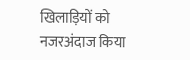खिलाड़ियों को नजरअंदाज किया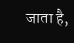जाता है,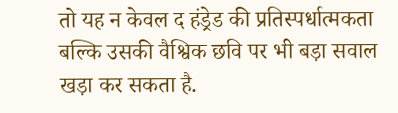तो यह न केवल द हंड्रेड की प्रतिस्पर्धात्मकता बल्कि उसकी वैश्विक छवि पर भी बड़ा सवाल खड़ा कर सकता है.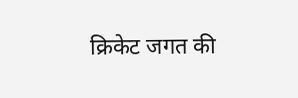क्रिकेट जगत की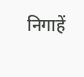निगाहें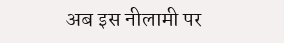अब इस नीलामी पर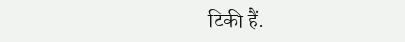टिकी हैं.